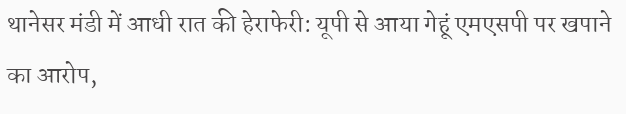थानेसर मंडी में आधी रात की हेराफेरी: यूपी से आया गेहूं एमएसपी पर खपाने का आरोप,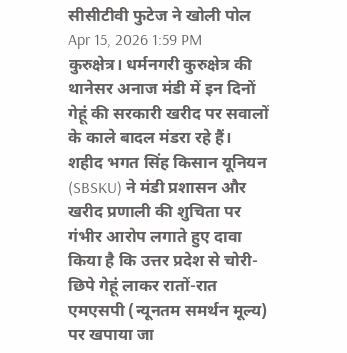सीसीटीवी फुटेज ने खोली पोल
Apr 15, 2026 1:59 PM
कुरुक्षेत्र। धर्मनगरी कुरुक्षेत्र की थानेसर अनाज मंडी में इन दिनों गेहूं की सरकारी खरीद पर सवालों के काले बादल मंडरा रहे हैं। शहीद भगत सिंह किसान यूनियन (SBSKU) ने मंडी प्रशासन और खरीद प्रणाली की शुचिता पर गंभीर आरोप लगाते हुए दावा किया है कि उत्तर प्रदेश से चोरी-छिपे गेहूं लाकर रातों-रात एमएसपी (न्यूनतम समर्थन मूल्य) पर खपाया जा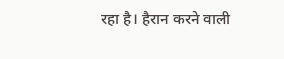रहा है। हैरान करने वाली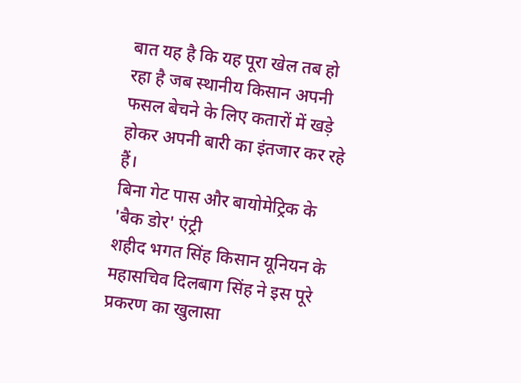बात यह है कि यह पूरा खेल तब हो रहा है जब स्थानीय किसान अपनी फसल बेचने के लिए कतारों में खड़े होकर अपनी बारी का इंतजार कर रहे हैं।
बिना गेट पास और बायोमेट्रिक के 'बैक डोर' एंट्री
शहीद भगत सिंह किसान यूनियन के महासचिव दिलबाग सिंह ने इस पूरे प्रकरण का खुलासा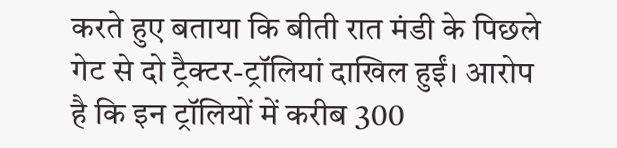करते हुए बताया कि बीती रात मंडी के पिछले गेट से दो ट्रैक्टर-ट्रॉलियां दाखिल हुईं। आरोप है कि इन ट्रॉलियों में करीब 300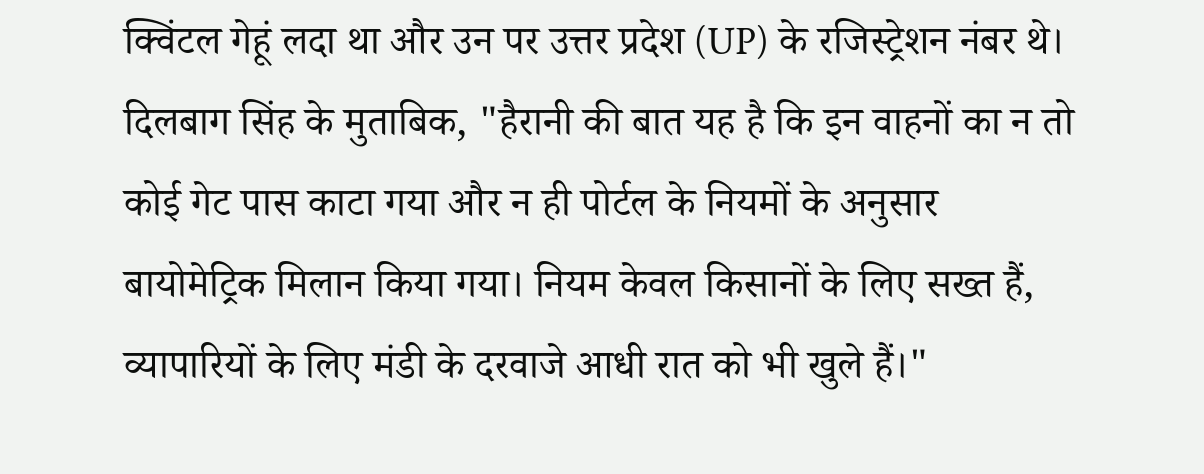क्विंटल गेहूं लदा था और उन पर उत्तर प्रदेश (UP) के रजिस्ट्रेशन नंबर थे। दिलबाग सिंह के मुताबिक, "हैरानी की बात यह है कि इन वाहनों का न तो कोई गेट पास काटा गया और न ही पोर्टल के नियमों के अनुसार बायोमेट्रिक मिलान किया गया। नियम केवल किसानों के लिए सख्त हैं, व्यापारियों के लिए मंडी के दरवाजे आधी रात को भी खुले हैं।"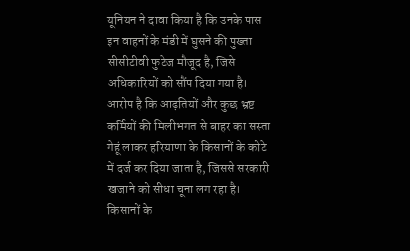यूनियन ने दावा किया है कि उनके पास इन वाहनों के मंडी में घुसने की पुख्ता सीसीटीवी फुटेज मौजूद है, जिसे अधिकारियों को सौंप दिया गया है। आरोप है कि आढ़तियों और कुछ भ्रष्ट कर्मियों की मिलीभगत से बाहर का सस्ता गेहूं लाकर हरियाणा के किसानों के कोटे में दर्ज कर दिया जाता है, जिससे सरकारी खजाने को सीधा चूना लग रहा है।
किसानों के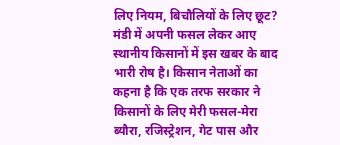लिए नियम, बिचौलियों के लिए छूट?
मंडी में अपनी फसल लेकर आए स्थानीय किसानों में इस खबर के बाद भारी रोष है। किसान नेताओं का कहना है कि एक तरफ सरकार ने किसानों के लिए मेरी फसल-मेरा ब्यौरा, रजिस्ट्रेशन, गेट पास और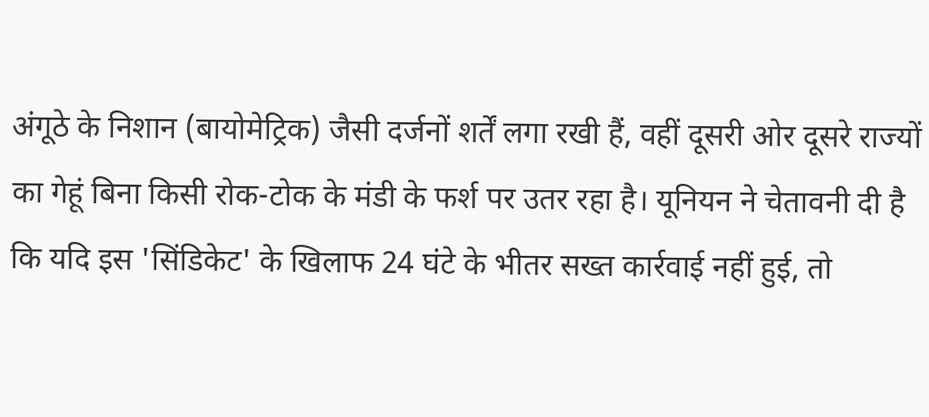अंगूठे के निशान (बायोमेट्रिक) जैसी दर्जनों शर्तें लगा रखी हैं, वहीं दूसरी ओर दूसरे राज्यों का गेहूं बिना किसी रोक-टोक के मंडी के फर्श पर उतर रहा है। यूनियन ने चेतावनी दी है कि यदि इस 'सिंडिकेट' के खिलाफ 24 घंटे के भीतर सख्त कार्रवाई नहीं हुई, तो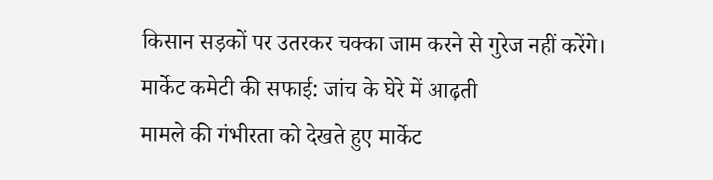किसान सड़कों पर उतरकर चक्का जाम करने से गुरेज नहीं करेंगे।
मार्केट कमेटी की सफाई: जांच के घेरे में आढ़ती
मामले की गंभीरता को देखते हुए मार्केट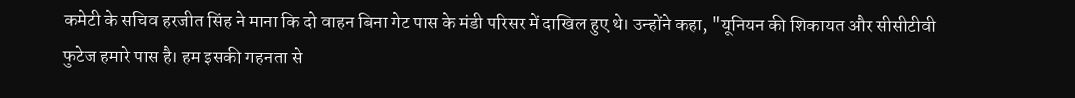कमेटी के सचिव हरजीत सिंह ने माना कि दो वाहन बिना गेट पास के मंडी परिसर में दाखिल हुए थे। उन्होंने कहा, "यूनियन की शिकायत और सीसीटीवी फुटेज हमारे पास है। हम इसकी गहनता से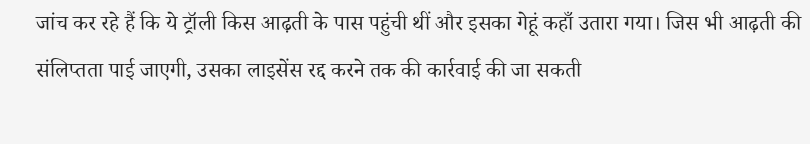जांच कर रहे हैं कि ये ट्रॉली किस आढ़ती के पास पहुंची थीं और इसका गेहूं कहाँ उतारा गया। जिस भी आढ़ती की संलिप्तता पाई जाएगी, उसका लाइसेंस रद्द करने तक की कार्रवाई की जा सकती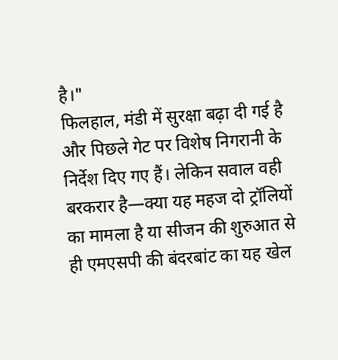है।"
फिलहाल, मंडी में सुरक्षा बढ़ा दी गई है और पिछले गेट पर विशेष निगरानी के निर्देश दिए गए हैं। लेकिन सवाल वही बरकरार है—क्या यह महज दो ट्रॉलियों का मामला है या सीजन की शुरुआत से ही एमएसपी की बंदरबांट का यह खेल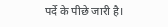पर्दे के पीछे जारी है।